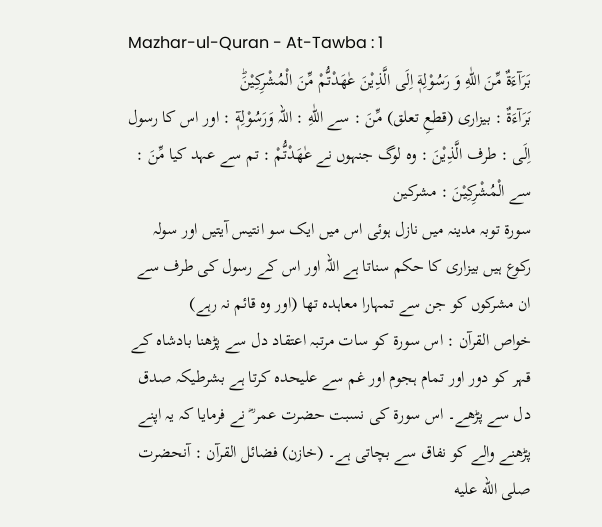Mazhar-ul-Quran - At-Tawba : 1
بَرَآءَةٌ مِّنَ اللّٰهِ وَ رَسُوْلِهٖۤ اِلَى الَّذِیْنَ عٰهَدْتُّمْ مِّنَ الْمُشْرِكِیْنَؕ
بَرَآءَةٌ : بیزاری (قطعِ تعلق) مِّنَ : سے اللّٰهِ : اللہ وَرَسُوْلِهٖٓ : اور اس کا رسول اِلَى : طرف الَّذِيْنَ : وہ لوگ جنہوں نے عٰهَدْتُّمْ : تم سے عہد کیا مِّنَ : سے الْمُشْرِكِيْنَ : مشرکین
سورة توبہ مدینہ میں نازل ہوئی اس میں ایک سو انتیس آیتیں اور سولہ رکوع ہیں بیزاری کا حکم سناتا ہے اللہ اور اس کے رسول کی طرف سے ان مشرکوں کو جن سے تمہارا معاہدہ تھا (اور وہ قائم نہ رہے)
خواص القرآن : اس سورة کو سات مرتبہ اعتقاد دل سے پڑھنا بادشاہ کے قہر کو دور اور تمام ہجوم اور غم سے علیحدہ کرتا ہے بشرطیکہ صدق دل سے پڑھے۔ اس سورة کی نسبت حضرت عمر ؓ نے فرمایا کہ یہ اپنے پڑھنے والے کو نفاق سے بچاتی ہے۔ (خازن) فضائل القرآن : آنحضرت صلى الله عليه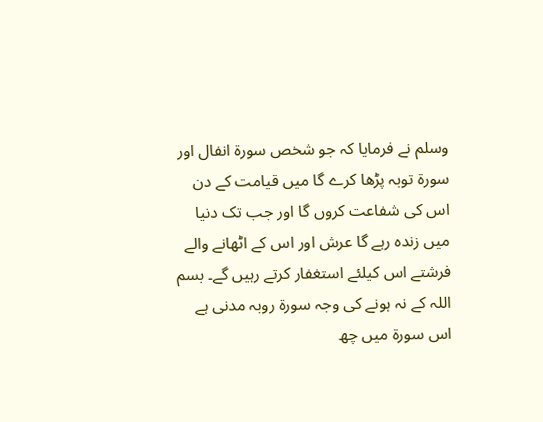وسلم نے فرمایا کہ جو شخص سورة انفال اور سورة توبہ پڑھا کرے گا میں قیامت کے دن اس کی شفاعت کروں گا اور جب تک دنیا میں زندہ رہے گا عرش اور اس کے اٹھانے والے فرشتے اس کیلئے استغفار کرتے رہیں گے۔ بسم اللہ کے نہ ہونے کی وجہ سورۃ روبہ مدنی ہے اس سورة میں چھ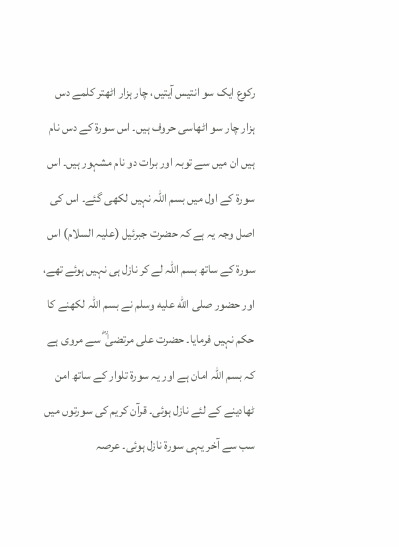رکوع ایک سو انتیس آیتیں، چار ہزار اٹھتر کلمے دس ہزار چار سو اٹھاسی حروف ہیں۔ اس سورة کے دس نام ہیں ان میں سے توبہ اور برات دو نام مشہور ہیں۔ اس سورة کے اول میں بسم اللہ نہیں لکھی گئے۔ اس کی اصل وجہ یہ ہے کہ حضرت جبرئیل (علیہ السلام) اس سورة کے ساتھ بسم اللہ لے کر نازل ہی نہیں ہوئے تھے، اور حضور صلى الله عليه وسلم نے بسم اللہ لکھنے کا حکم نہیں فرمایا۔ حضرت علی مرتضیٰ ؓ سے مروی ہے کہ بسم اللہ امان ہے اور یہ سورة تلوار کے ساتھ امن ٹھادینے کے لئے نازل ہوئی۔ قرآن کریم کی سورتوں میں سب سے آخر یہی سورة نازل ہوئی۔ عرصہ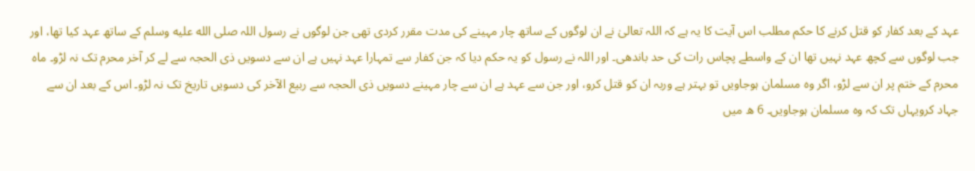عہد کے بعد کفار کو قتل کرنے کا حکم مطلب اس آیت کا یہ ہے کہ اللہ تعالیٰ نے ان لوگوں کے ساتھ چار مہینے کی مدت مقرر کردی تھی جن لوگوں نے رسول اللہ صلى الله عليه وسلم کے ساتھ عہد کیا تھا، اور جب لوگوں سے کچھ عہد نہیں تھا ان کے واسطے پچاس رات کی حد باندھی۔ اور اللہ نے رسول کو یہ حکم دیا کہ جن کفار سے تمہارا عہد نہیں ہے ان سے دسویں ذی الحجہ سے لے کر آخر محرم تک نہ لڑو۔ ماہ محرم کے ختم پر ان سے لڑو، اگر وہ مسلمان ہوجاویں تو بہتر ہے وربہ ان کو قتل کرو، اور جن سے عہد ہے ان سے چار مہینے دسویں ذی الحجہ سے ربیع الآخر کی دسویں تاریخ تک نہ لڑو۔ اس کے بعد ان سے جہاد کرویہاں تک کہ وہ مسلمان ہوجاویں۔ 6 ھ میں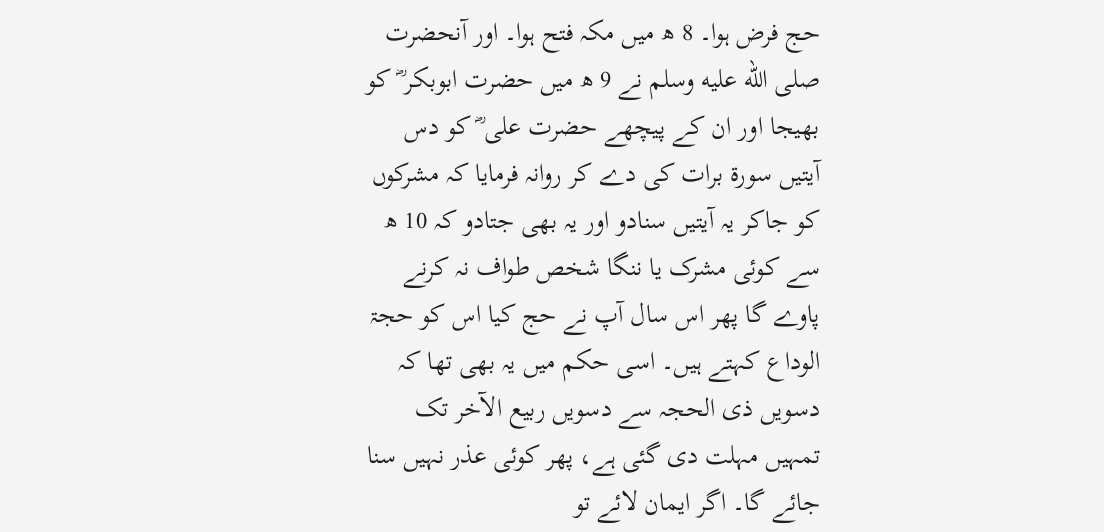حج فرض ہوا۔ 8 ھ میں مکہ فتح ہوا۔ اور آنحضرت صلى الله عليه وسلم نے 9 ھ میں حضرت ابوبکر ؓ کو بھیجا اور ان کے پیچھے حضرت علی ؓ کو دس آیتیں سورة برات کی دے کر روانہ فرمایا کہ مشرکوں کو جاکر یہ آیتیں سنادو اور یہ بھی جتادو کہ 10 ھ سے کوئی مشرک یا ننگا شخص طواف نہ کرنے پاوے گا پھر اس سال آپ نے حج کیا اس کو حجۃ الوداع کہتے ہیں۔ اسی حکم میں یہ بھی تھا کہ دسویں ذی الحجہ سے دسویں ربیع الآخر تک تمہیں مہلت دی گئی ہے، پھر کوئی عذر نہیں سنا جائے گا۔ اگر ایمان لائے تو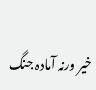خیر ورنہ آمادہ جنگ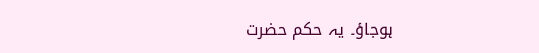ہوجاؤ۔ یہ حکم حضرت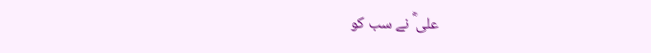علی ؓ نے سب کو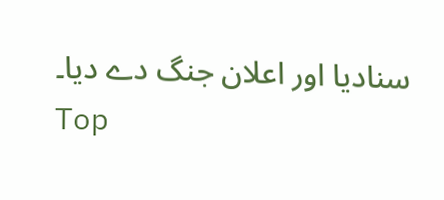سنادیا اور اعلان جنگ دے دیا۔
Top